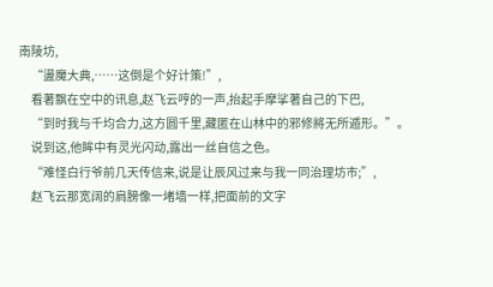南陵坊,
    “盪魔大典,……这倒是个好计策!”,
    看著飘在空中的讯息,赵飞云哼的一声,抬起手摩挲著自己的下巴,
    “到时我与千均合力,这方圆千里,藏匿在山林中的邪修將无所遁形。”。
    说到这,他眸中有灵光闪动,露出一丝自信之色。
    “难怪白行爷前几天传信来,说是让辰风过来与我一同治理坊市;”,
    赵飞云那宽阔的肩膀像一堵墙一样,把面前的文字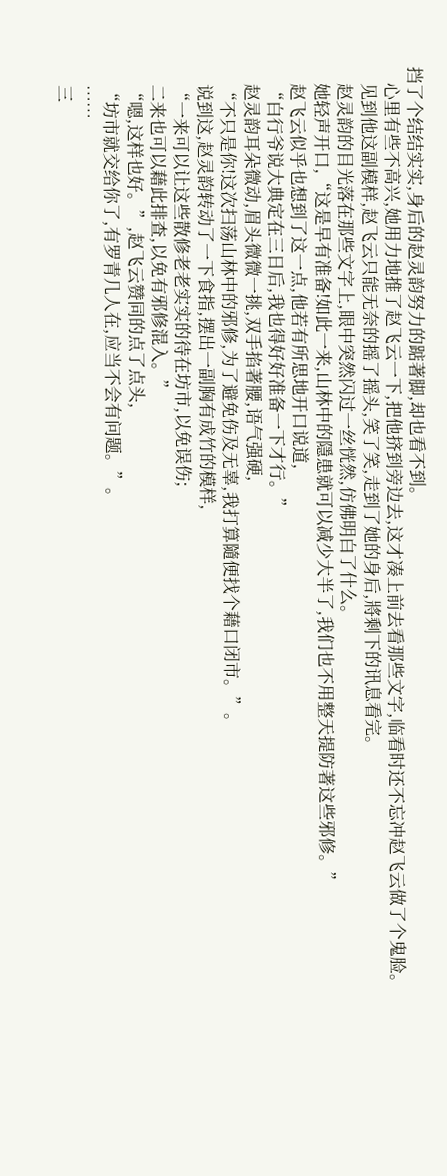挡了个结结实实,身后的赵灵韵努力的踮著脚,却也看不到。
    心里有些不高兴,她用力地推了赵飞云一下,把他挤到旁边去,这才凑上前去看那些文字,临看时还不忘冲赵飞云做了个鬼脸。
    见到他这副模样,赵飞云只能无奈的摇了摇头,笑了笑,走到了她的身后,將剩下的讯息看完。
    赵灵韵的目光落在那些文字上,眼中突然闪过一丝恍然,仿佛明白了什么。
    她轻声开口,“这是早有准备!如此一来,山林中的隱患就可以减少大半了,我们也不用整天提防著这些邪修。”
    赵飞云似乎也想到了这一点,他若有所思地开口说道,
    “白行爷说大典定在三日后,我也得好好准备一下才行。”
    赵灵韵耳朵微动,眉头微微一挑,双手掐著腰,语气强硬,
    “不只是你!这次扫荡山林中的邪修,为了避免伤及无辜,我打算隨便找个藉口闭市。”。
    说到这,赵灵韵转动了一下食指,摆出一副胸有成竹的模样,
    “一来可以让这些散修老老实实的待在坊市,以免误伤;
    二来也可以藉此排查,以免有邪修混入。”
    “嗯,这样也好。”,赵飞云赞同的点了点头,
    “坊市就交给你了,有罗青几人在,应当不会有问题。”。
    ……
    三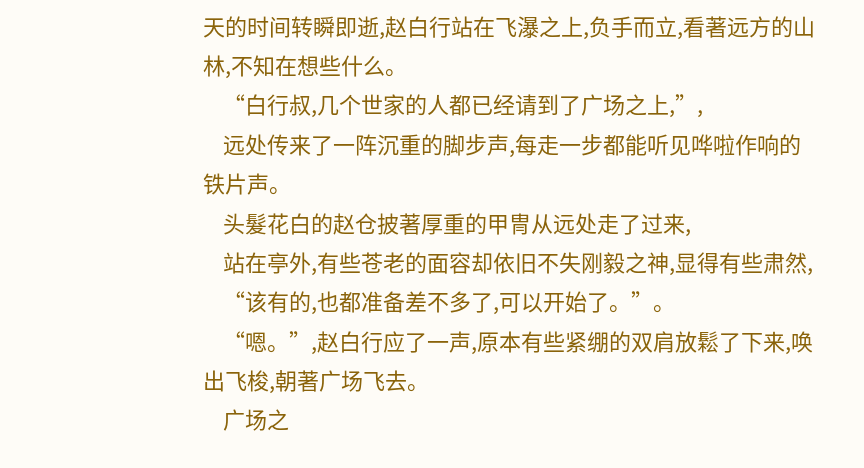天的时间转瞬即逝,赵白行站在飞瀑之上,负手而立,看著远方的山林,不知在想些什么。
    “白行叔,几个世家的人都已经请到了广场之上,”,
    远处传来了一阵沉重的脚步声,每走一步都能听见哗啦作响的铁片声。
    头髮花白的赵仓披著厚重的甲冑从远处走了过来,
    站在亭外,有些苍老的面容却依旧不失刚毅之神,显得有些肃然,
    “该有的,也都准备差不多了,可以开始了。”。
    “嗯。”,赵白行应了一声,原本有些紧绷的双肩放鬆了下来,唤出飞梭,朝著广场飞去。
    广场之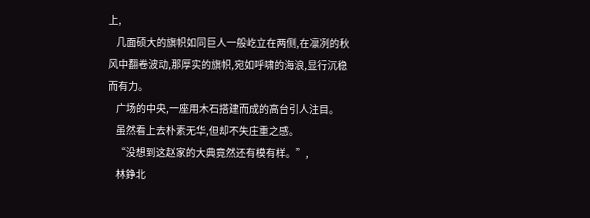上,
    几面硕大的旗帜如同巨人一般屹立在两侧,在凛冽的秋风中翻卷波动,那厚实的旗帜,宛如呼啸的海浪,显行沉稳而有力。
    广场的中央,一座用木石搭建而成的高台引人注目。
    虽然看上去朴素无华,但却不失庄重之感。
    “没想到这赵家的大典竟然还有模有样。”,
    林錚北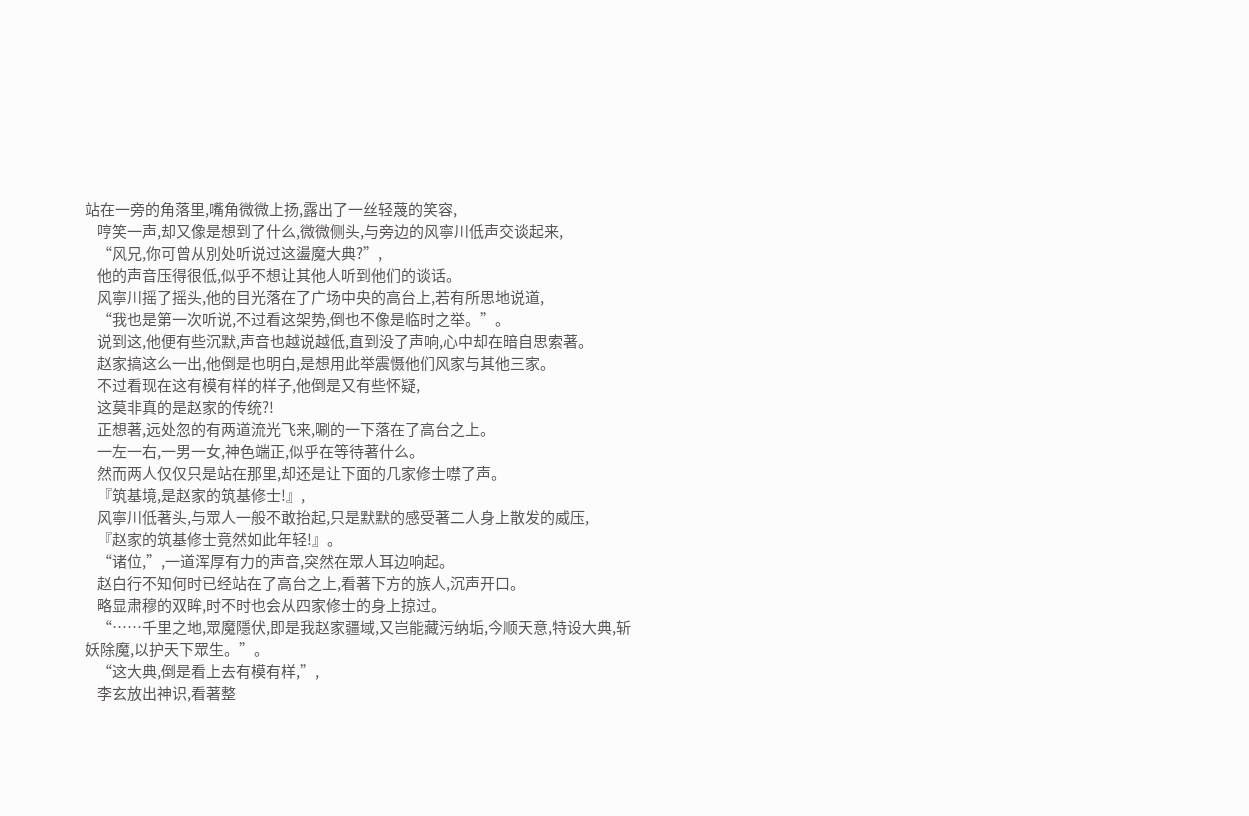站在一旁的角落里,嘴角微微上扬,露出了一丝轻蔑的笑容,
    哼笑一声,却又像是想到了什么,微微侧头,与旁边的风寧川低声交谈起来,
    “风兄,你可曾从別处听说过这盪魔大典?”,
    他的声音压得很低,似乎不想让其他人听到他们的谈话。
    风寧川摇了摇头,他的目光落在了广场中央的高台上,若有所思地说道,
    “我也是第一次听说,不过看这架势,倒也不像是临时之举。”。
    说到这,他便有些沉默,声音也越说越低,直到没了声响,心中却在暗自思索著。
    赵家搞这么一出,他倒是也明白,是想用此举震慑他们风家与其他三家。
    不过看现在这有模有样的样子,他倒是又有些怀疑,
    这莫非真的是赵家的传统?!
    正想著,远处忽的有两道流光飞来,唰的一下落在了高台之上。
    一左一右,一男一女,神色端正,似乎在等待著什么。
    然而两人仅仅只是站在那里,却还是让下面的几家修士噤了声。
    『筑基境,是赵家的筑基修士!』,
    风寧川低著头,与眾人一般不敢抬起,只是默默的感受著二人身上散发的威压,
    『赵家的筑基修士竟然如此年轻!』。
    “诸位,”,一道浑厚有力的声音,突然在眾人耳边响起。
    赵白行不知何时已经站在了高台之上,看著下方的族人,沉声开口。
    略显肃穆的双眸,时不时也会从四家修士的身上掠过。
    “……千里之地,眾魔隱伏,即是我赵家疆域,又岂能藏污纳垢,今顺天意,特设大典,斩妖除魔,以护天下眾生。”。
    “这大典,倒是看上去有模有样,”,
    李玄放出神识,看著整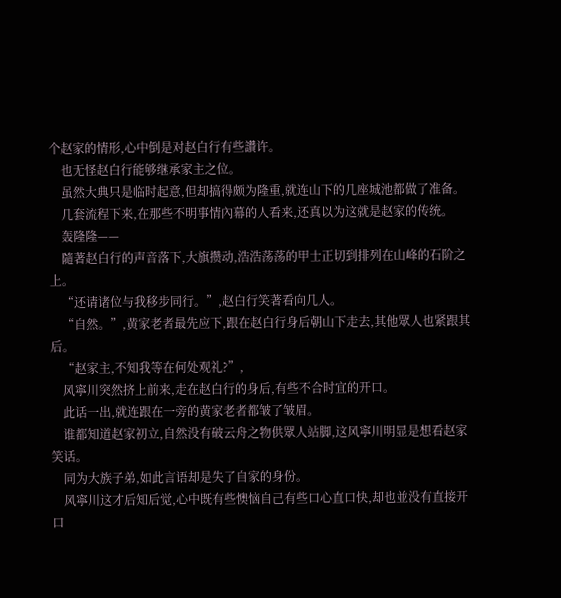个赵家的情形,心中倒是对赵白行有些讚许。
    也无怪赵白行能够继承家主之位。
    虽然大典只是临时起意,但却搞得颇为隆重,就连山下的几座城池都做了准备。
    几套流程下来,在那些不明事情內幕的人看来,还真以为这就是赵家的传统。
    轰隆隆——
    隨著赵白行的声音落下,大旗攒动,浩浩荡荡的甲士正切到排列在山峰的石阶之上。
    “还请诸位与我移步同行。”,赵白行笑著看向几人。
    “自然。”,黄家老者最先应下,跟在赵白行身后朝山下走去,其他眾人也紧跟其后。
    “赵家主,不知我等在何处观礼?”,
    风寧川突然挤上前来,走在赵白行的身后,有些不合时宜的开口。
    此话一出,就连跟在一旁的黄家老者都皱了皱眉。
    谁都知道赵家初立,自然没有破云舟之物供眾人站脚,这风寧川明显是想看赵家笑话。
    同为大族子弟,如此言语却是失了自家的身份。
    风寧川这才后知后觉,心中既有些懊恼自己有些口心直口快,却也並没有直接开口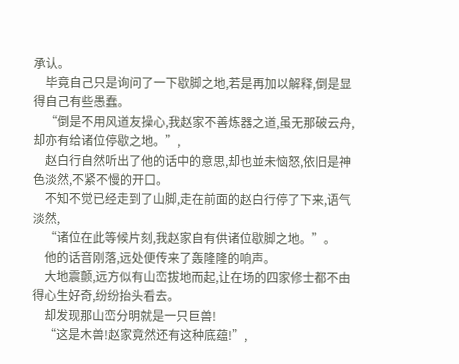承认。
    毕竟自己只是询问了一下歇脚之地,若是再加以解释,倒是显得自己有些愚蠢。
    “倒是不用风道友操心,我赵家不善炼器之道,虽无那破云舟,却亦有给诸位停歇之地。”,
    赵白行自然听出了他的话中的意思,却也並未恼怒,依旧是神色淡然,不紧不慢的开口。
    不知不觉已经走到了山脚,走在前面的赵白行停了下来,语气淡然,
    “诸位在此等候片刻,我赵家自有供诸位歇脚之地。”。
    他的话音刚落,远处便传来了轰隆隆的响声。
    大地震颤,远方似有山峦拔地而起,让在场的四家修士都不由得心生好奇,纷纷抬头看去。
    却发现那山峦分明就是一只巨兽!
    “这是木兽!赵家竟然还有这种底蕴!”,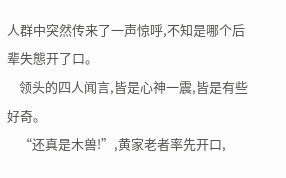人群中突然传来了一声惊呼,不知是哪个后辈失態开了口。
    领头的四人闻言,皆是心神一震,皆是有些好奇。
    “还真是木兽!”,黄家老者率先开口,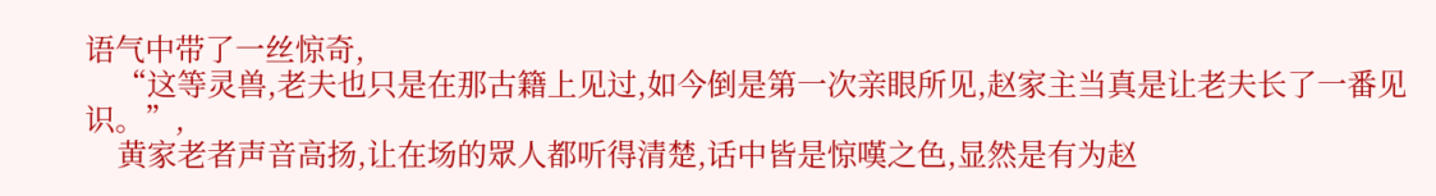语气中带了一丝惊奇,
    “这等灵兽,老夫也只是在那古籍上见过,如今倒是第一次亲眼所见,赵家主当真是让老夫长了一番见识。”,
    黄家老者声音高扬,让在场的眾人都听得清楚,话中皆是惊嘆之色,显然是有为赵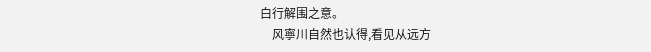白行解围之意。
    风寧川自然也认得,看见从远方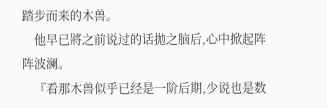踏步而来的木兽。
    他早已將之前说过的话拋之脑后,心中掀起阵阵波澜。
    『看那木兽似乎已经是一阶后期,少说也是数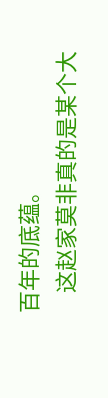百年的底蕴。
    这赵家莫非真的是某个大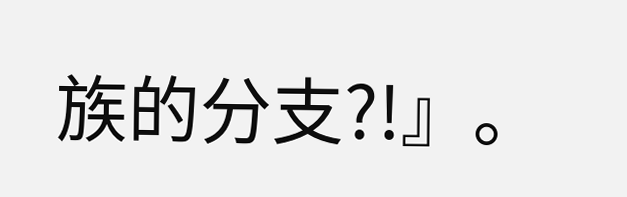族的分支?!』。